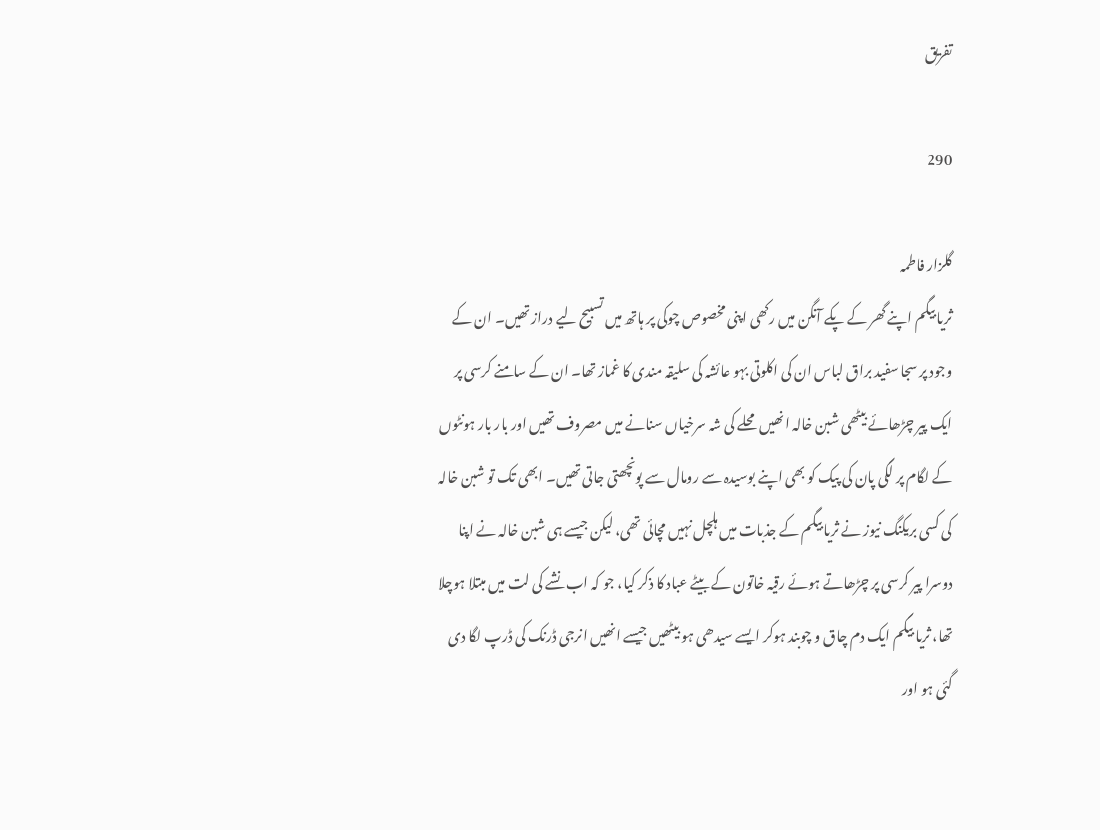تفریق

290

گلزار فاطمہ
ثریا بیگم اپنے گھر کے پکے آنگن میں رکھی اپنی مخصوص چوکی پر ہاتھ میں تسبیح لیے دراز تھیں۔ ان کے وجود پر سجا سفید براق لباس ان کی اکلوتی بہو عائشہ کی سلیقہ مندی کا غماز تھا۔ ان کے سامنے کرسی پر ایک پیر چڑھائے بیٹھی شبن خالہ انھیں محلے کی شہ سرخیاں سنانے میں مصروف تھیں اور بار بار ہونٹوں کے لگام پر لگی پان کی پیک کو بھی اپنے بوسیدہ سے رومال سے پونچھتی جاتی تھیں۔ ابھی تک تو شبن خالہ کی کسی بریکنگ نیوز نے ثریا بیگم کے جذبات میں ہلچل نہیں مچائی تھی، لیکن جیسے ہی شبن خالہ نے اپنا دوسرا پیر کرسی پر چڑھاتے ہوئے رقیہ خاتون کے بیٹے عباد کا ذکر کیا، جو کہ اب نشے کی لت میں مبتلا ہوچلا تھا، ثریا بیگم ایک دم چاق و چوبند ہوکر ایسے سیدھی ہو بیٹھیں جیسے انھیں انرجی ڈرنک کی ڈرپ لگا دی گئی ہو اور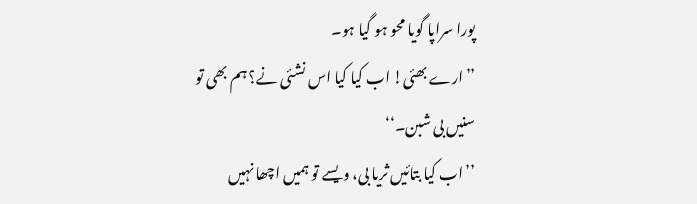پورا سراپا گویا محو ہو گیا ہو۔
’’ارے بھئی! اب کیا کیا اس نشئی نے؟ ہم بھی تو سنیں بی شبن۔‘‘
’’اب کیا بتائیں ثریا بی، ویسے تو ہمیں اچھا نہیں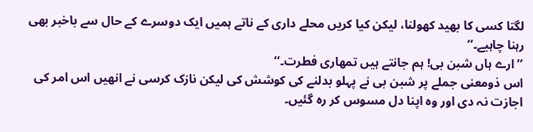لگتا کسی کا بھید کھولنا، لیکن کیا کریں محلے داری کے ناتے ہمیں ایک دوسرے کے حال سے باخبر بھی رہنا چاہیے۔‘‘
’’ارے ہاں شبن بی! ہم جانتے ہیں تمھاری فطرت۔‘‘
اس ذومعنی جملے پر شبن بی نے پہلو بدلنے کی کوشش کی لیکن نازک کرسی نے انھیں اس امر کی اجازت نہ دی اور وہ اپنا دل مسوس کر رہ گئیں۔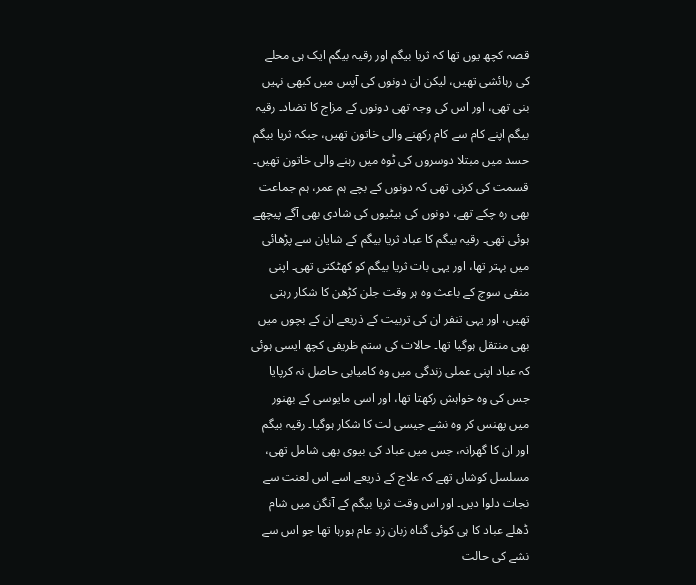قصہ کچھ یوں تھا کہ ثریا بیگم اور رقیہ بیگم ایک ہی محلے کی رہائشی تھیں، لیکن ان دونوں کی آپس میں کبھی نہیں بنی تھی، اور اس کی وجہ تھی دونوں کے مزاج کا تضاد۔ رقیہ بیگم اپنے کام سے کام رکھنے والی خاتون تھیں، جبکہ ثریا بیگم حسد میں مبتلا دوسروں کی ٹوہ میں رہنے والی خاتون تھیں۔ قسمت کی کرنی تھی کہ دونوں کے بچے ہم عمر، ہم جماعت بھی رہ چکے تھے، دونوں کی بیٹیوں کی شادی بھی آگے پیچھے ہوئی تھی۔ رقیہ بیگم کا عباد ثریا بیگم کے شایان سے پڑھائی میں بہتر تھا، اور یہی بات ثریا بیگم کو کھٹکتی تھی۔ اپنی منفی سوچ کے باعث وہ ہر وقت جلن کڑھن کا شکار رہتی تھیں، اور یہی تنفر ان کی تربیت کے ذریعے ان کے بچوں میں بھی منتقل ہوگیا تھا۔ حالات کی ستم ظریفی کچھ ایسی ہوئی کہ عباد اپنی عملی زندگی میں وہ کامیابی حاصل نہ کرپایا جس کی وہ خواہش رکھتا تھا، اور اسی مایوسی کے بھنور میں پھنس کر وہ نشے جیسی لت کا شکار ہوگیا۔ رقیہ بیگم اور ان کا گھرانہ، جس میں عباد کی بیوی بھی شامل تھی، مسلسل کوشاں تھے کہ علاج کے ذریعے اسے اس لعنت سے نجات دلوا دیں۔ اور اس وقت ثریا بیگم کے آنگن میں شام ڈھلے عباد کا ہی کوئی گناہ زبان زدِ عام ہورہا تھا جو اس سے نشے کی حالت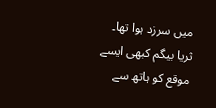میں سرزد ہوا تھا۔
ثریا بیگم کبھی ایسے موقع کو ہاتھ سے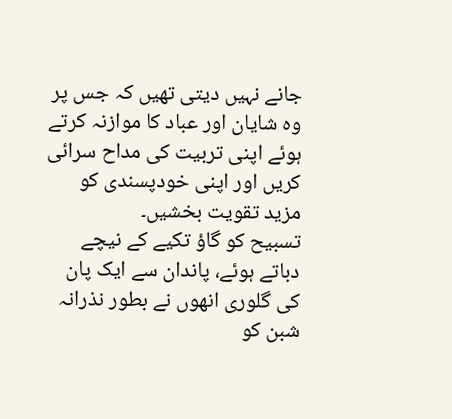جانے نہیں دیتی تھیں کہ جس پر وہ شایان اور عباد کا موازنہ کرتے ہوئے اپنی تربیت کی مداح سرائی کریں اور اپنی خودپسندی کو مزید تقویت بخشیں۔
تسبیح کو گاؤ تکیے کے نیچے دباتے ہوئے، پاندان سے ایک پان کی گلوری انھوں نے بطور نذرانہ شبن کو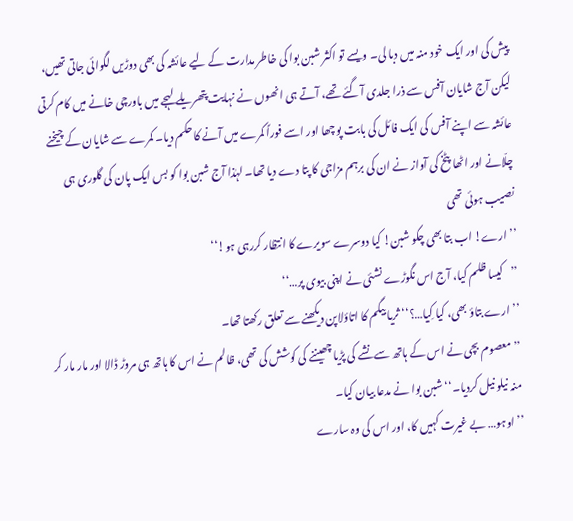پیش کی اور ایک خود منہ میں دبا لی۔ ویسے تو اکثر شبن بوا کی خاطر مدارت کے لیے عائشہ کی بھی دوڑیں لگوائی جاتی تھیں، لیکن آج شایان آفس سے ذرا جلدی آگئے تھے، آتے ہی انھوں نے نہایت پتھریلے لہجے میں باورچی خانے میں کام کرتی عائشہ سے اپنے آفس کی ایک فائل کی بابت پوچھا اور اسے فوراً کمرے میں آنے کا حکم دیا۔ کمرے سے شایان کے چیخنے چلّانے اور اٹھا پٹخ کی آواز نے ان کی برہم مزاجی کا پتا دے دیا تھا۔ لہٰذا آج شبن بوا کو بس ایک پان کی گلوری ہی نصیب ہوئی تھی
’’ارے! اب بتا بھی چکو شبن! کیا دوسرے سویرے کا انتظار کررہی ہو!‘‘
’’کیسا ظلم کیا، آج اس نگوڑے نشئی نے اپنی بیوی پر…‘‘
’’ارے بتاؤ بھی، کیا کِیا…؟‘‘ ثریا بیگم کا اتاؤلاپن دیکھنے سے تعلق رکھتا تھا۔
’’معصوم بچی نے اس کے ہاتھ سے نشے کی پڑیا چھیننے کی کوشش کی تھی، ظالم نے اس کا ہاتھ ہی مروڑ ڈالا اور مار مار کر منہ نیلو نیل کردیا۔‘‘ شبن بوا نے مدعا بیان کیا۔
’’اوہو… بے غیرت کہیں کا، اور اس کی وہ سارے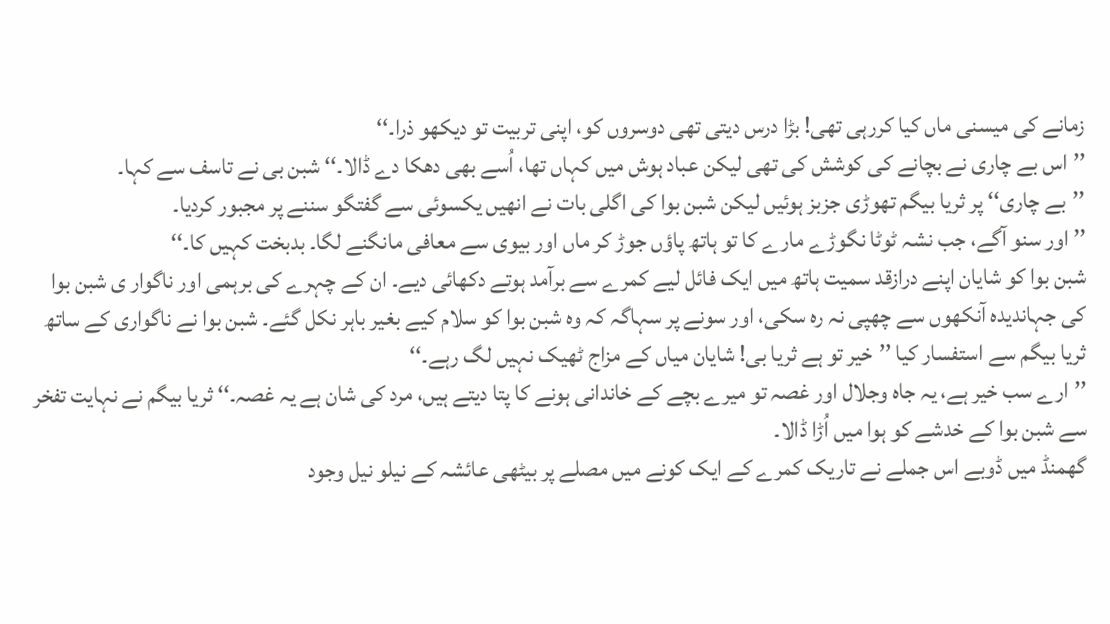زمانے کی میسنی ماں کیا کررہی تھی! بڑا درس دیتی تھی دوسروں کو، اپنی تربیت تو دیکھو ذرا۔‘‘
’’اس بے چاری نے بچانے کی کوشش کی تھی لیکن عباد ہوش میں کہاں تھا، اُسے بھی دھکا دے ڈالا۔‘‘ شبن بی نے تاسف سے کہا۔
’’بے چاری‘‘ پر ثریا بیگم تھوڑی جزبز ہوئیں لیکن شبن بوا کی اگلی بات نے انھیں یکسوئی سے گفتگو سننے پر مجبور کردیا۔
’’اور سنو آگے، جب نشہ ٹوٹا نگوڑے مارے کا تو ہاتھ پاؤں جوڑ کر ماں اور بیوی سے معافی مانگنے لگا۔ بدبخت کہیں کا۔‘‘
شبن بوا کو شایان اپنے درازقد سمیت ہاتھ میں ایک فائل لیے کمرے سے برآمد ہوتے دکھائی دیے۔ ان کے چہرے کی برہمی اور ناگوار ی شبن بوا کی جہاندیدہ آنکھوں سے چھپی نہ رہ سکی، اور سونے پر سہاگہ کہ وہ شبن بوا کو سلام کیے بغیر باہر نکل گئے۔ شبن بوا نے ناگواری کے ساتھ ثریا بیگم سے استفسار کیا ’’خیر تو ہے ثریا بی! شایان میاں کے مزاج ٹھیک نہیں لگ رہے۔‘‘
’’ارے سب خیر ہے، یہ جاہ وجلال اور غصہ تو میرے بچے کے خاندانی ہونے کا پتا دیتے ہیں، مرد کی شان ہے یہ غصہ۔‘‘ ثریا بیگم نے نہایت تفخر سے شبن بوا کے خدشے کو ہوا میں اُڑا ڈالا۔
گھمنڈ میں ڈوبے اس جملے نے تاریک کمرے کے ایک کونے میں مصلے پر بیٹھی عائشہ کے نیلو نیل وجود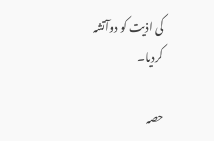کی اذیت کو دوآتشہ کردیا۔

حصہ